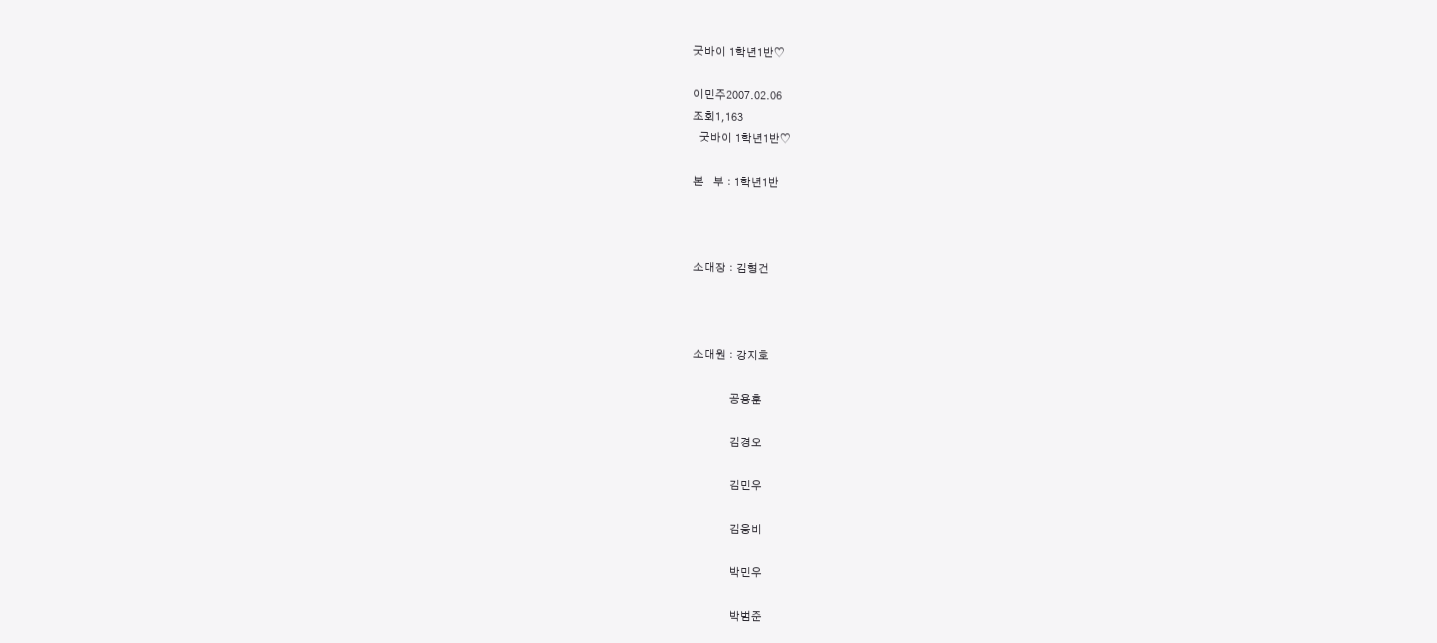굿바이 1학년1반♡

이민주2007.02.06
조회1,163
  굿바이 1학년1반♡

본   부 : 1학년1반



소대장 : 김형건



소대원 : 강지호

            공용훈

            김경오

            김민우

            김웅비

            박민우

            박범준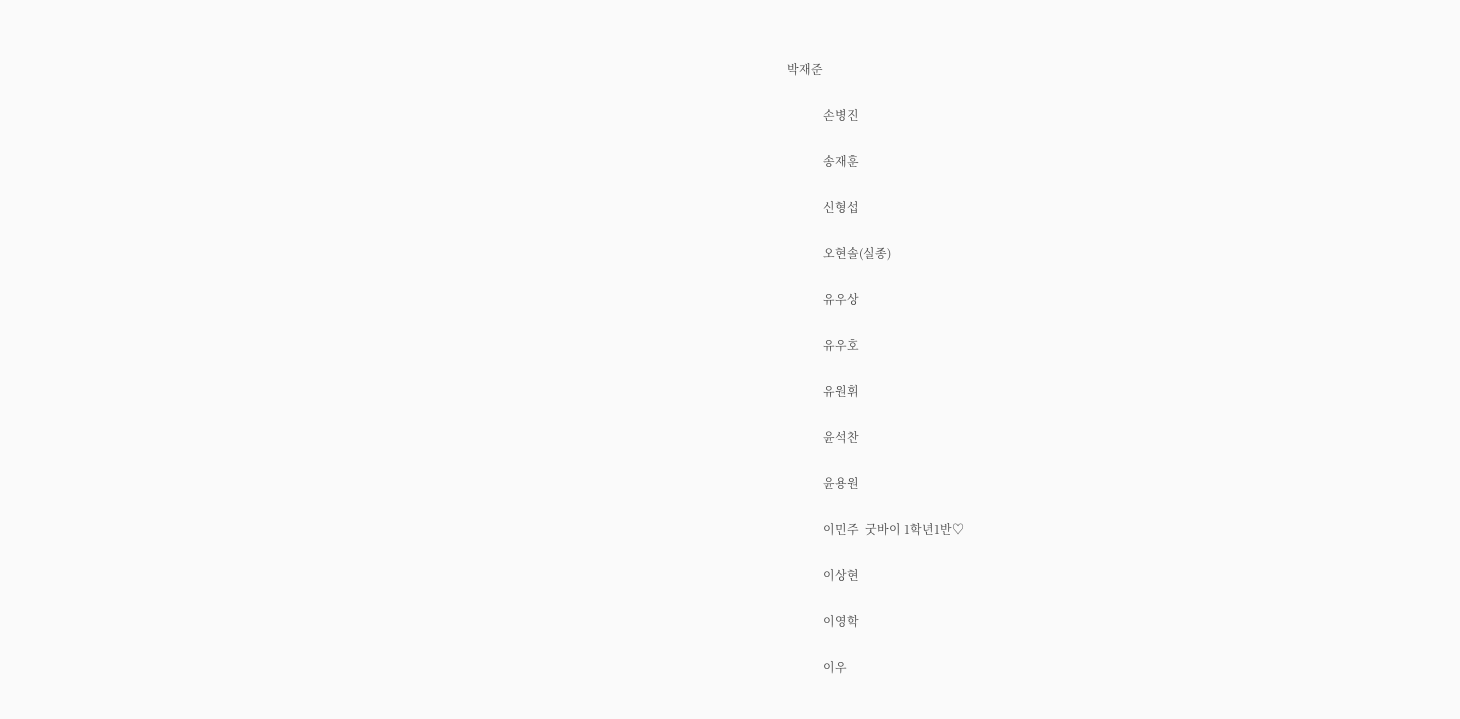박재준

            손병진

            송재훈

            신형섭

            오현솔(실종)

            유우상

            유우호

            유원휘

            윤석찬

            윤용원

            이민주  굿바이 1학년1반♡

            이상현

            이영학

            이우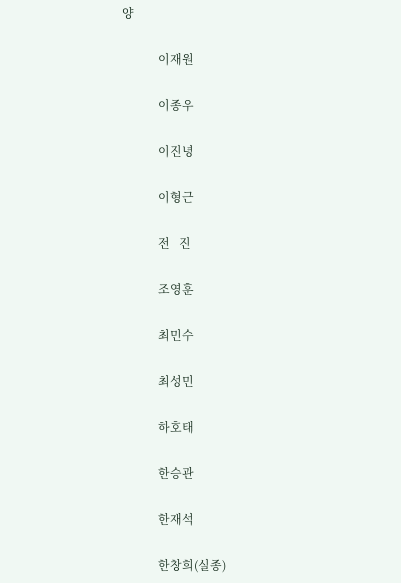양

            이재원

            이종우

            이진녕

            이형근

            전   진

            조영훈

            최민수

            최성민

            하호태

            한승관

            한재석

            한창희(실종)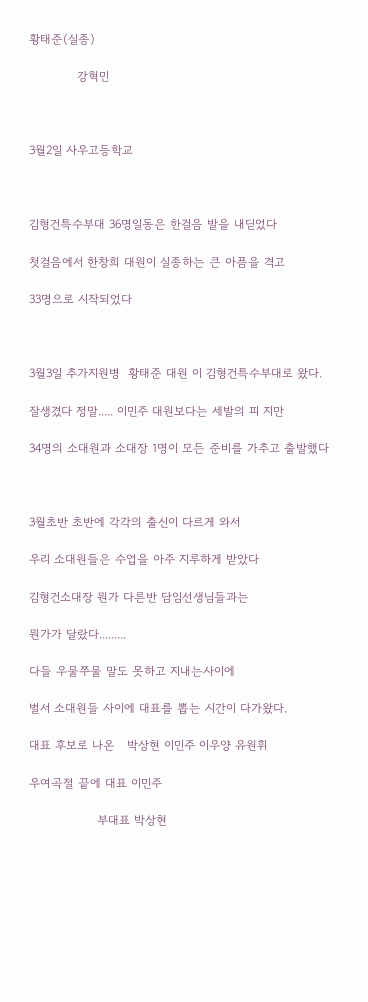황태준(실종)

            강혁민



3월2일 사우고등학교



김형건특수부대 36명일동은 한걸음 발을 내딛었다

첫걸음에서 한창희 대원이 실종하는 큰 아픔을 격고

33명으로 시작되었다



3월3일 추가지원병  황태준 대원 이 김형건특수부대로 왔다.

잘생겼다 정말..... 이민주 대원보다는 세발의 피 지만

34명의 소대원과 소대장 1명이 모든 준비를 가추고 출발했다



3월초반 초반에 각각의 출신이 다르게 와서

우리 소대원들은 수업을 아주 지루하게 받았다

김형건소대장 뭔가 다른반 담임선생님들과는

뭔가가 달랐다.........

다들 우물쭈물 말도 못하고 지내는사이에

벌서 소대원들 사이에 대표를 뽑는 시간이 다가왔다.

대표 후보로 나온   박상현 이민주 이우양 유원휘

우여곡절 끝에 대표 이민주

                 부대표 박상현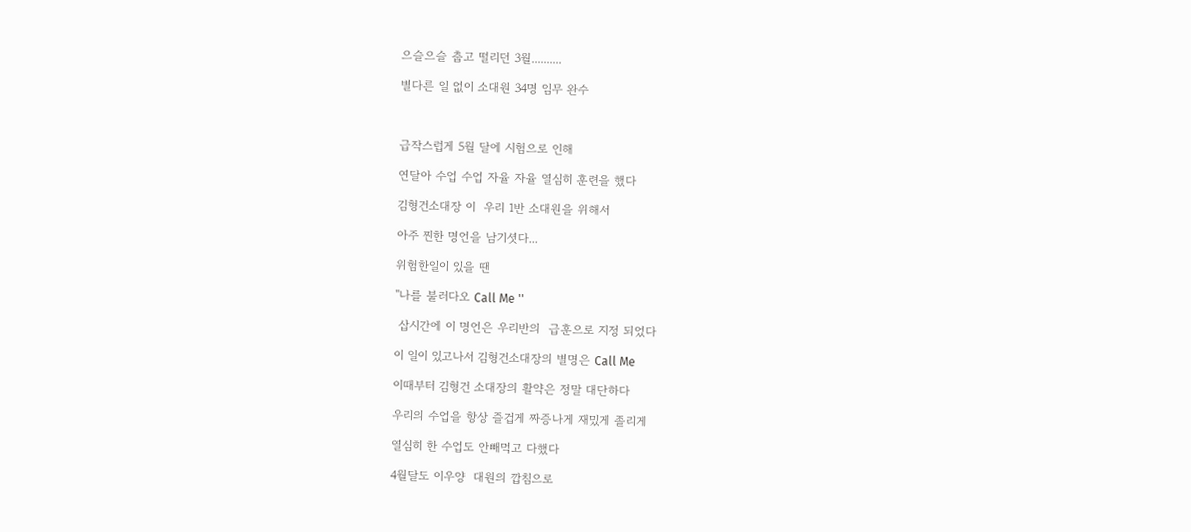으슬으슬 춥고 떨리던 3월..........

별다른 일 없이 소대원 34명 임무 완수



급작스럽게 5월 달에 시험으로 인해

연달아 수업 수업 자율 자율 열심히 훈련을 했다

김형건소대장 이  우리 1반 소대원을 위해서

아주 찐한 명언을 남기셧다...

위험한일이 있을 땐

''나를 불러다오 Call Me ''

 삽시간에 이 명언은 우리반의  급훈으로 지정 되었다

이 일이 있고나서 김형건소대장의 별명은 Call Me

이때부터 김형건 소대장의 활약은 정말 대단하다

우리의 수업을 항상 즐겁게 짜증나게 재밌게 졸리게

열심히 한 수업도 안빼먹고 다했다

4월달도 이우양  대원의 깝침으로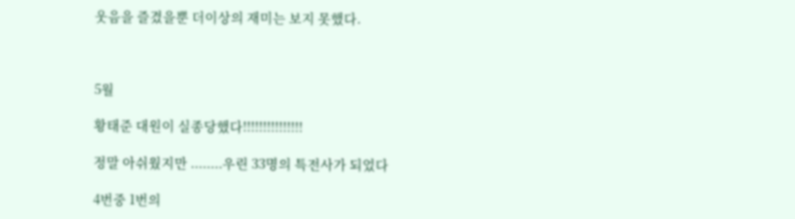웃음을 즐겼을뿐 더이상의 재미는 보지 못했다.



5월

황태준 대원이 실종당했다!!!!!!!!!!!!!!!

정말 아쉬웠지만 ........우린 33명의 특전사가 되었다

4번중 1번의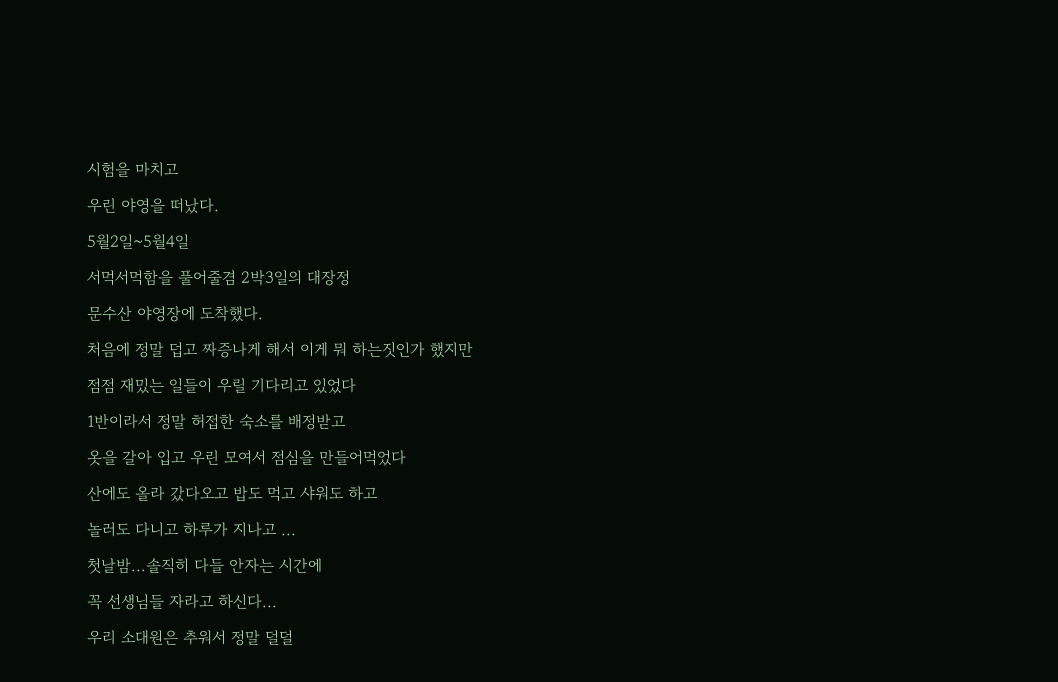시험을 마치고

우린 야영을 떠났다.

5월2일~5월4일

서먹서먹함을 풀어줄겸 2박3일의 대장정

문수산 야영장에 도착했다.

처음에 정말 덥고 짜증나게 해서 이게 뭐 하는짓인가 했지만

점점 재밌는 일들이 우릴 기다리고 있었다

1반이라서 정말 허접한 숙소를 배정받고

옷을 갈아 입고 우린 모여서 점심을 만들어먹었다

산에도 올라 갔다오고 밥도 먹고 샤워도 하고

놀러도 다니고 하루가 지나고 ...

첫날밤...솔직히 다들 안자는 시간에

꼭 선생님들 자라고 하신다...

우리 소대원은 추워서 정말 덜덜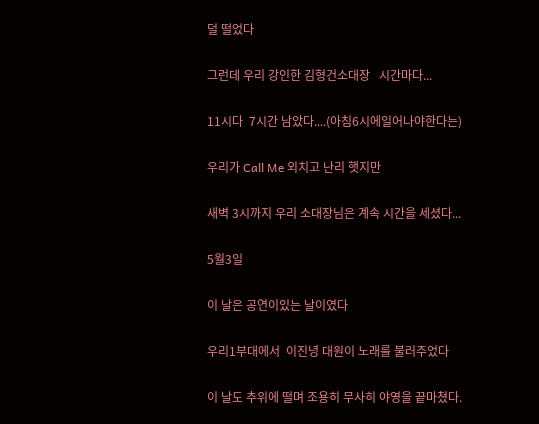덜 떨었다

그런데 우리 강인한 김형건소대장   시간마다...

11시다  7시간 남았다....(아침6시에일어나야한다는)

우리가 Call Me 외치고 난리 햇지만

새벽 3시까지 우리 소대장님은 계속 시간을 세셨다...

5월3일

이 날은 공연이있는 날이였다

우리1부대에서  이진녕 대원이 노래를 불러주었다

이 날도 추위에 떨며 조용히 무사히 야영을 끝마쳤다.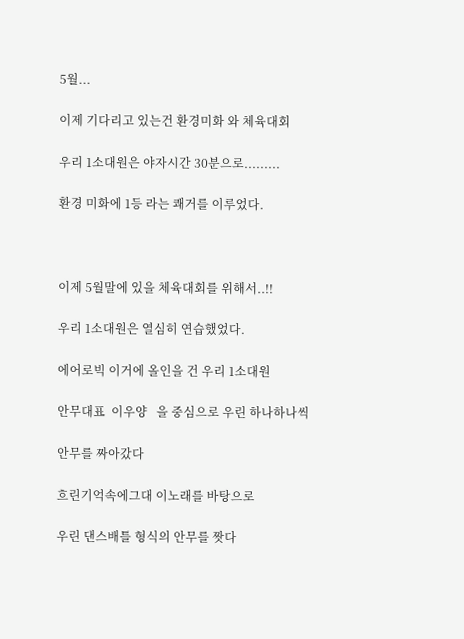5월...

이제 기다리고 있는건 환경미화 와 체육대회

우리 1소대원은 야자시간 30분으로.........

환경 미화에 1등 라는 쾌거를 이루었다.



이제 5월말에 있을 체육대회를 위해서..!!

우리 1소대원은 열심히 연습했었다.

에어로빅 이거에 올인을 건 우리 1소대원

안무대표  이우양   을 중심으로 우린 하나하나씩

안무를 짜아갔다

흐린기억속에그대 이노래를 바탕으로

우린 댄스배틀 형식의 안무를 짯다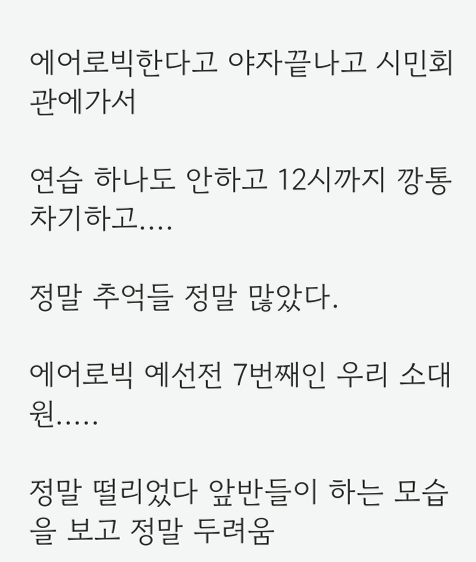에어로빅한다고 야자끝나고 시민회관에가서

연습 하나도 안하고 12시까지 깡통차기하고....

정말 추억들 정말 많았다.

에어로빅 예선전 7번째인 우리 소대원.....

정말 떨리었다 앞반들이 하는 모습을 보고 정말 두려움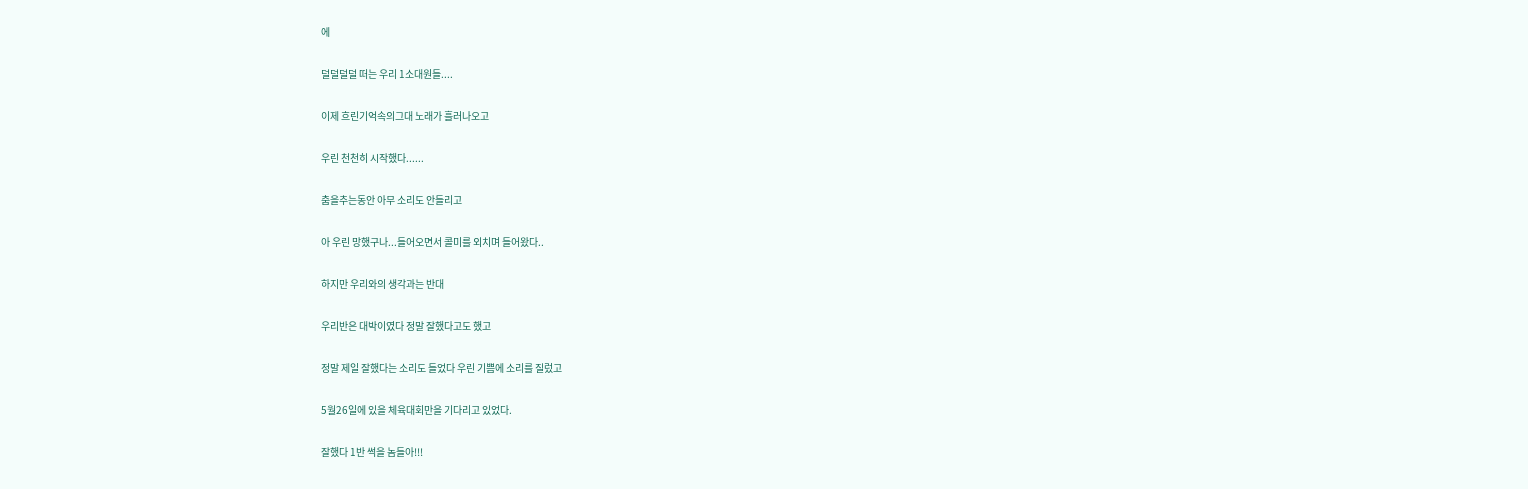에

덜덜덜덜 떠는 우리 1소대원들....

이제 흐린기억속의그대 노래가 흘러나오고

우린 천천히 시작했다......

춤을추는동안 아무 소리도 안들리고

아 우린 망했구나...들어오면서 콜미를 외치며 들어왔다..

하지만 우리와의 생각과는 반대

우리반은 대박이였다 정말 잘했다고도 했고

정말 제일 잘했다는 소리도 들었다 우린 기쁨에 소리를 질렀고

5월26일에 있을 체육대회만을 기다리고 있었다.

잘했다 1반 썩을 놈들아!!!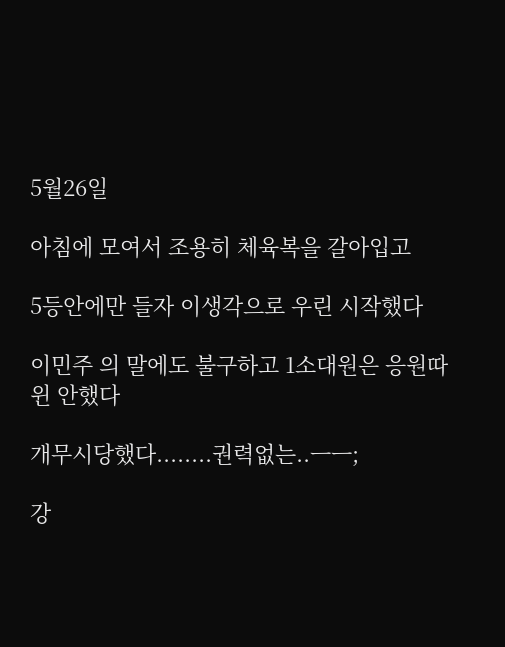5월26일

아침에 모여서 조용히 체육복을 갈아입고

5등안에만 들자 이생각으로 우린 시작했다

이민주 의 말에도 불구하고 1소대원은 응원따윈 안했다

개무시당했다........권력없는..ㅡㅡ;

강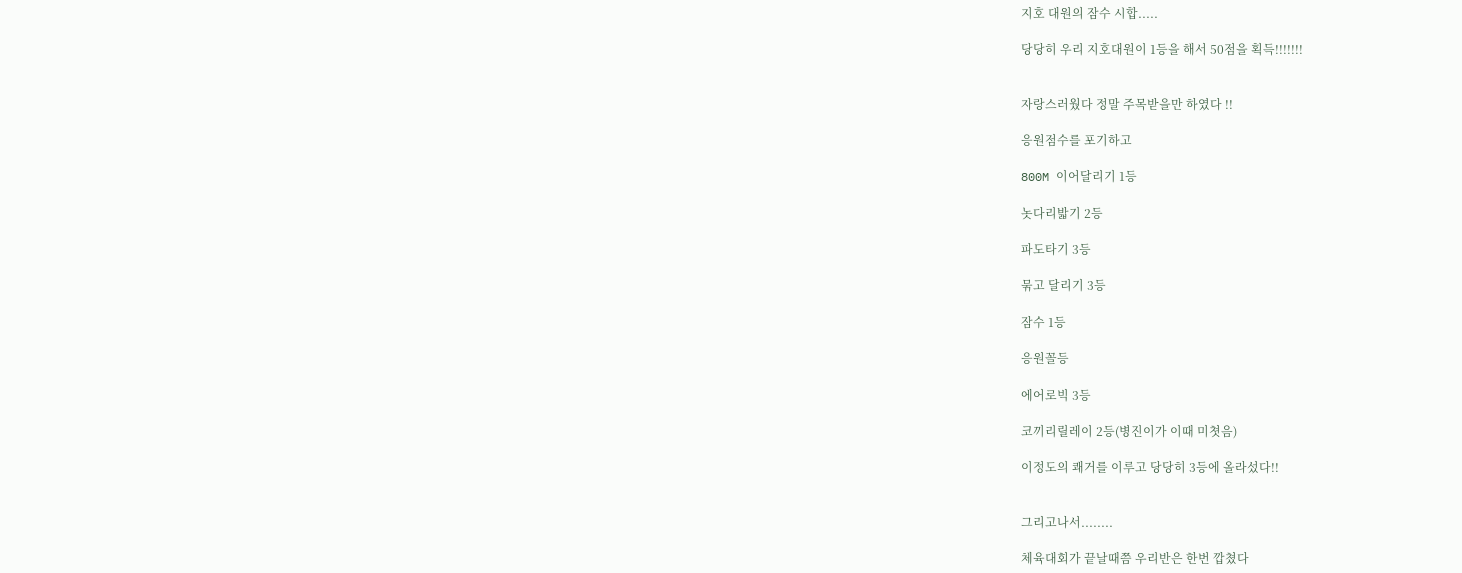지호 대원의 잠수 시합.....

당당히 우리 지호대원이 1등을 해서 50점을 획득!!!!!!!


자랑스러웠다 정말 주목받을만 하였다 !!

응원점수를 포기하고

800M 이어달리기 1등

놋다리밟기 2등

파도타기 3등

묶고 달리기 3등

잠수 1등

응원꼴등

에어로빅 3등

코끼리릴레이 2등(병진이가 이때 미쳣음)

이정도의 쾌거를 이루고 당당히 3등에 올라섰다!!


그리고나서........

체육대회가 끝날때쯤 우리반은 한번 깝쳤다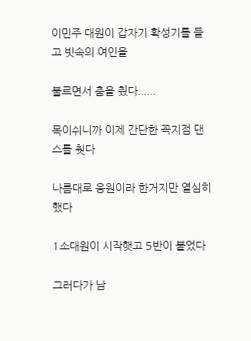이민주 대원이 갑자기 확성기를 들고 빗속의 여인을

불르면서 춤을 췄다......

목이쉬니까 이제 간단한 꼭지점 댄스를 췃다

나름대로 응원이라 한거지만 열심히 했다

1소대원이 시작햇고 5반이 붙었다

그러다가 남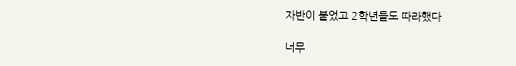자반이 붙었고 2학년들도 따라했다

너무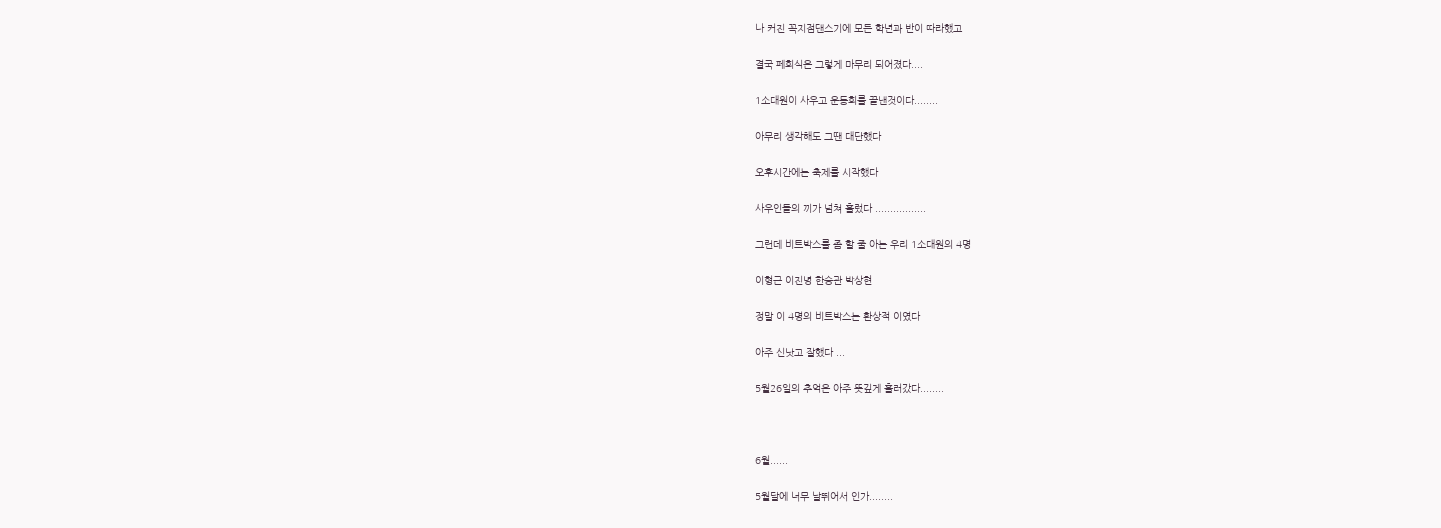나 커진 꼭지점댄스기에 모든 학년과 반이 따라했고

결국 페회식은 그렇게 마무리 되어졌다....

1소대원이 사우고 운동회를 끝낸것이다........

아무리 생각해도 그땐 대단했다

오후시간에는 축제를 시작했다

사우인들의 끼가 넘쳐 흘렀다 .................

그런데 비트박스를 좀 할 줄 아는 우리 1소대원의 4명

이형근 이진녕 한승관 박상현

정말 이 4명의 비트박스는 환상적 이였다

아주 신낫고 잘했다 ...

5월26일의 추억은 아주 뜻깊게 흘러갔다........



6월......

5월달에 너무 날뛰어서 인가........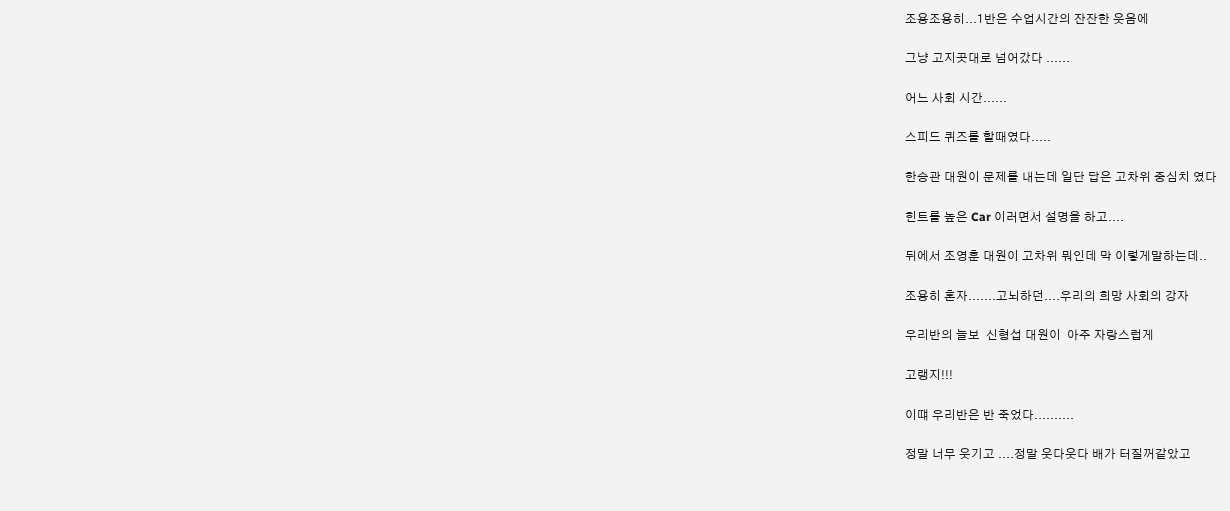조용조용히...1반은 수업시간의 잔잔한 웃음에

그냥 고지곳대로 넘어갔다 ......

어느 사회 시간......

스피드 퀴즈를 할때였다.....

한승관 대원이 문제를 내는데 일단 답은 고차위 중심치 였다

힌트를 높은 Car 이러면서 설명을 하고....

뒤에서 조영훈 대원이 고차위 뭐인데 막 이렇게말하는데..

조용히 혼자.......고뇌하던....우리의 희망 사회의 강자

우리반의 늘보  신형섭 대원이  아주 자랑스럽게

고랭지!!!

이떄 우리반은 반 죽었다..........

정말 너무 웃기고 ....정말 웃다웃다 배가 터질꺼같았고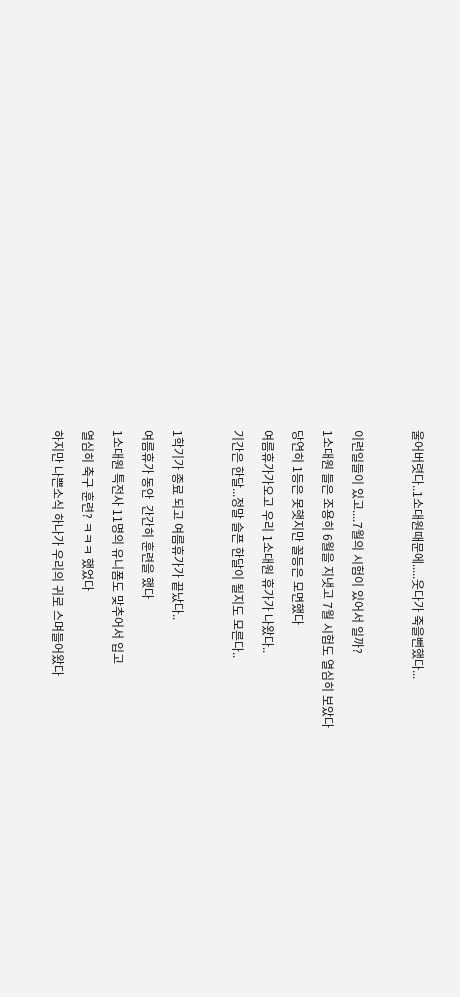울어버렷다..1소대원때문에.....웃다가 죽을뻔했다...



이런일들이 있고....7월의 시험이 있어서 일까?

1소대원 들은 조용히 6월을 지냇고 7월 시험도 열심히 보았다

당연히 1등은 못햇지만 꼴등은 모면했다

여름휴가가오고 우리 1소대원 휴가가 나왔다..

기간은 한달...정말 슬픈 한달이 될지도 모른다..



1학기가 종료 되고 여름휴가가 끝났다..

여름휴가 동안  간간히 훈련을 했다

1소대원 특전사 11명의 유니폼도 맞추어서 입고

열심히 축구 훈련? ㅋㅋㅋ 했었다

하지만 나쁜소식 하나가 우리의 귀로 스며들어왔다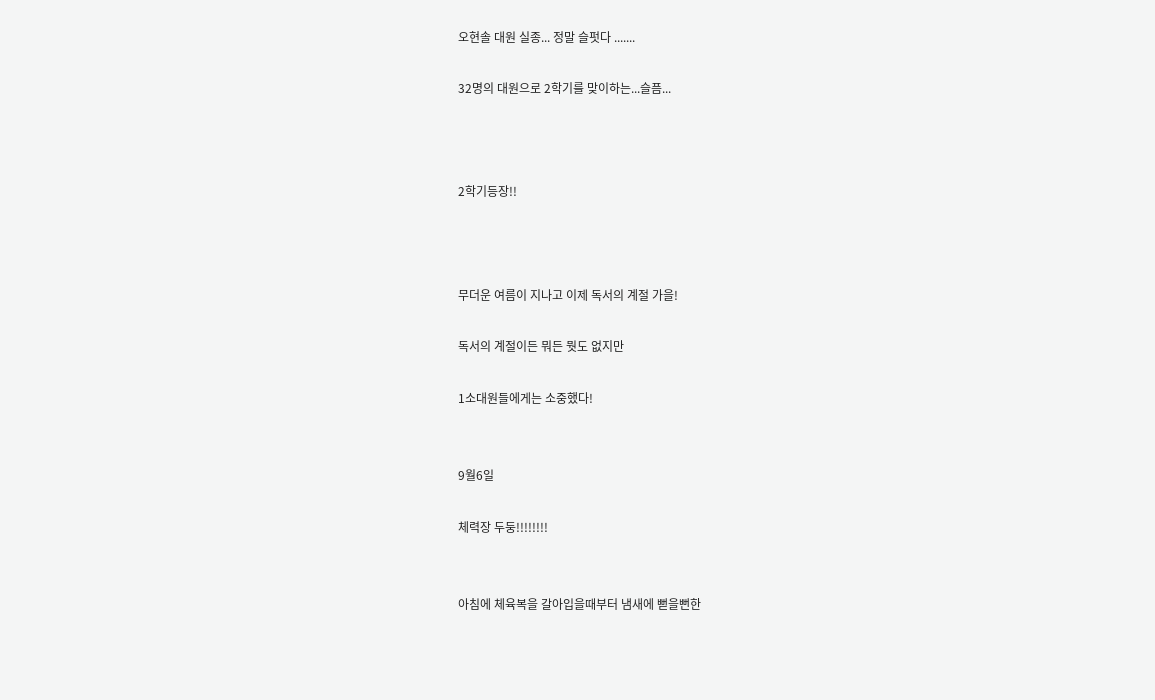오현솔 대원 실종... 정말 슬펏다 .......

32명의 대원으로 2학기를 맞이하는...슬픔...



2학기등장!!



무더운 여름이 지나고 이제 독서의 계절 가을!

독서의 계절이든 뭐든 뭣도 없지만

1소대원들에게는 소중했다!


9월6일

체력장 두둥!!!!!!!!


아침에 체육복을 갈아입을때부터 냄새에 뻗을뻔한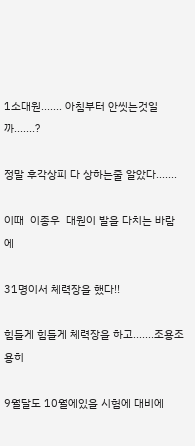1소대원....... 아침부터 안씻는것일까.......?

정말 후각상피 다 상하는줄 알았다.......

이때  이종우  대원이 발을 다치는 바람에

31명이서 체력장을 했다!!

힘들게 힘들게 체력장을 하고.......조용조용히

9월달도 10월에있을 시험에 대비에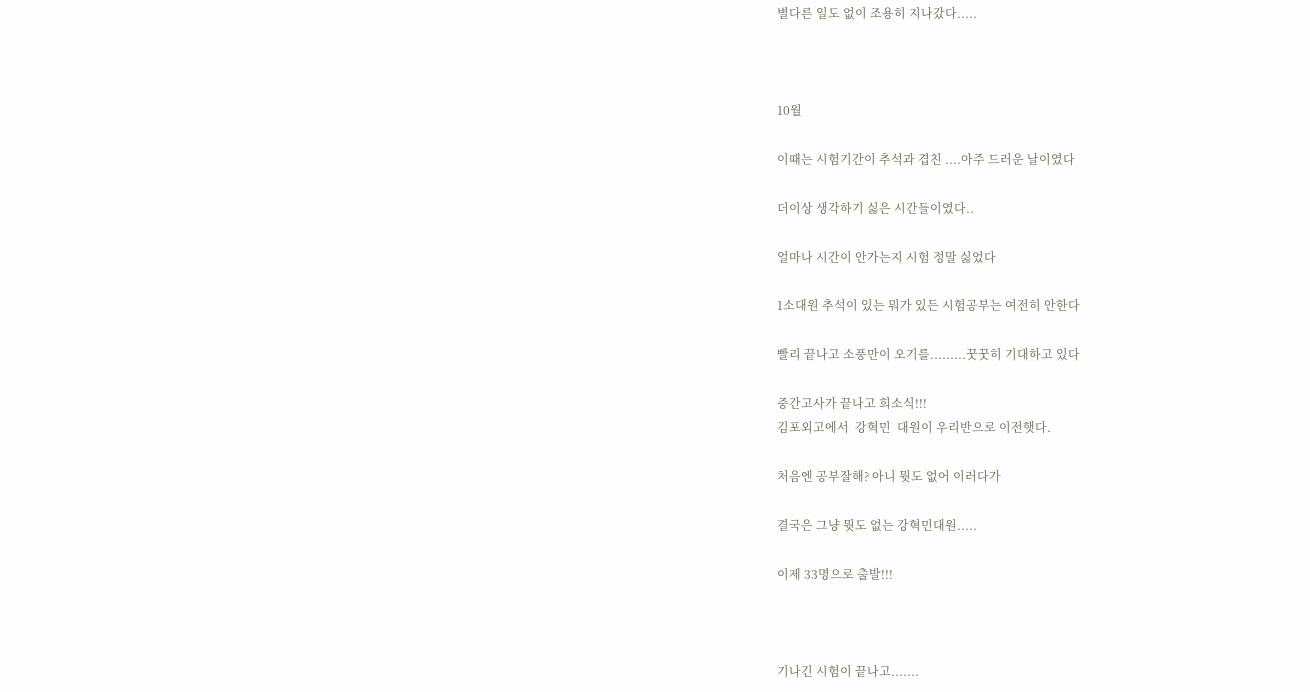별다른 일도 없이 조용히 지나갔다.....



10월

이때는 시험기간이 추석과 겹친 ....아주 드러운 날이였다

더이상 생각하기 싫은 시간들이였다..

얼마나 시간이 안가는지 시험 정말 싫었다

1소대원 추석이 있는 뭐가 있든 시험공부는 여전히 안한다

빨리 끝나고 소풍만이 오기를.........꿋꿋히 기대하고 있다

중간고사가 끝나고 희소식!!!
김포외고에서  강혁민  대원이 우리반으로 이전햇다.

처음엔 공부잘해? 아니 뭣도 없어 이러다가

결국은 그냥 뭣도 없는 강혁민대원.....

이제 33명으로 출발!!!



기나긴 시험이 끝나고.......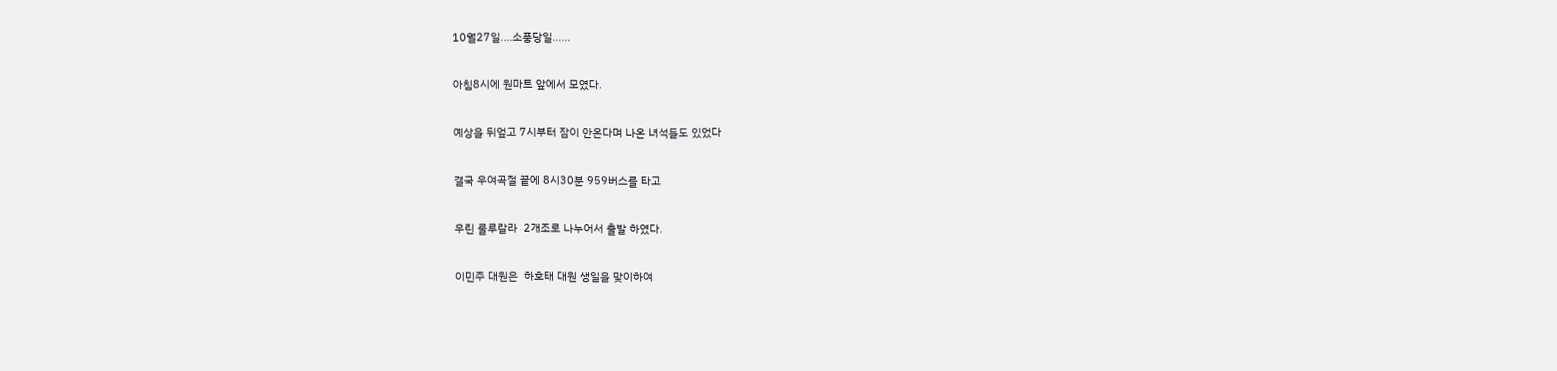10월27일....소풍당일......

아침8시에 원마트 앞에서 모였다.

예상을 뒤엎고 7시부터 잠이 안온다며 나온 녀석들도 있었다

결국 우여곡절 끝에 8시30분 959버스를 타고

우린 룰루랄라  2개조로 나누어서 출발 하였다.

이민주 대원은  하호태 대원 생일을 맞이하여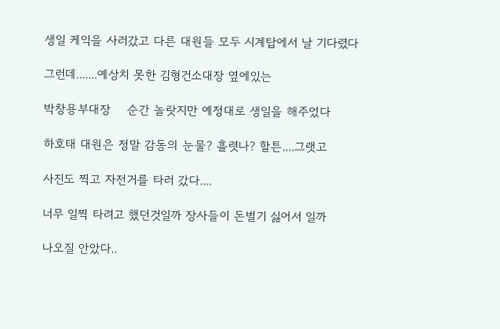생일 케익을 사러갔고 다른 대원들 모두 시계탑에서 날 기다렸다

그런데.......예상치 못한 김형건소대장 옆에있는

박창용부대장    순간 놀랏지만 예정대로 생일을 해주었다

하호태 대원은 정말 감동의 눈물? 흘렷나? 할튼....그랫고

사진도 찍고 자전거를 타러 갔다....

너무 일찍 타려고 했던것일까 장사들이 돈벌기 싫어서 일까

나오질 안았다..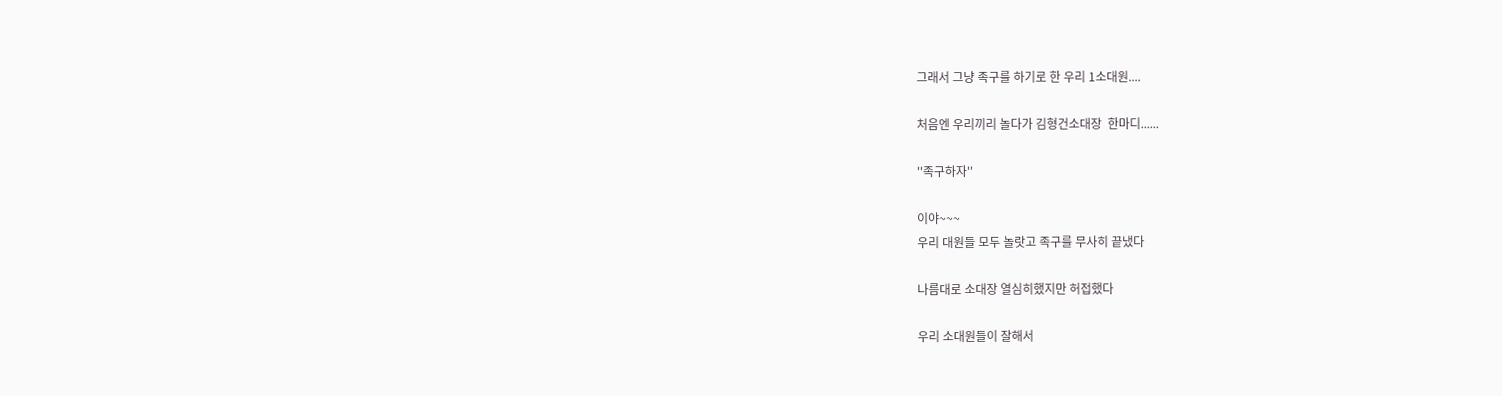그래서 그냥 족구를 하기로 한 우리 1소대원....

처음엔 우리끼리 놀다가 김형건소대장  한마디......

''족구하자''

이야~~~
우리 대원들 모두 놀랏고 족구를 무사히 끝냈다

나름대로 소대장 열심히했지만 허접했다

우리 소대원들이 잘해서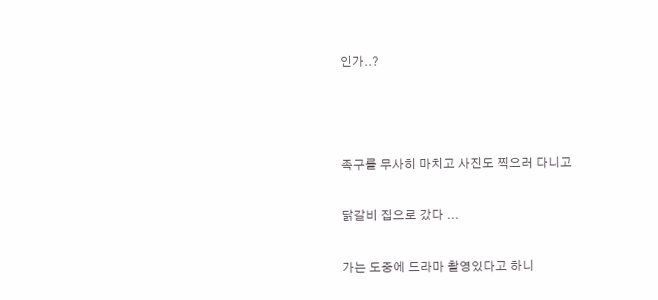인가..?



족구를 무사히 마치고 사진도 찍으러 다니고

닭갈비 집으로 갔다 ...

가는 도중에 드라마 촬영있다고 하니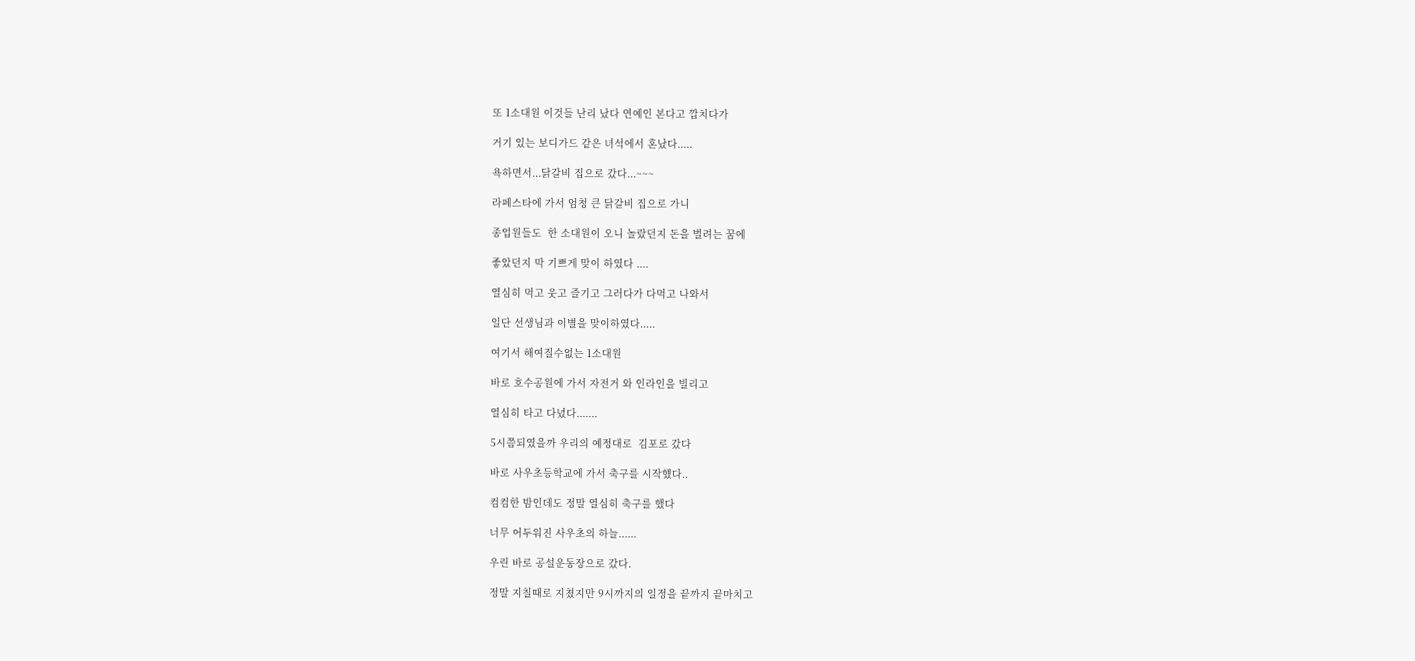또 1소대원 이것들 난리 났다 연예인 본다고 깝치다가

거기 있는 보디가드 같은 녀석에서 혼났다.....

욕하면서...닭갈비 집으로 갔다...~~~

라페스타에 가서 엄청 큰 닭갈비 집으로 가니

종업원들도  한 소대원이 오니 놀랐던지 돈을 벌려는 꿈에

좋았던지 막 기쁘게 맞이 하였다 ....

열심히 먹고 웃고 즐기고 그러다가 다먹고 나와서

일단 선생님과 이별을 맞이하였다.....

여기서 해여질수없는 1소대원

바로 호수공원에 가서 자전거 와 인라인을 빌리고

열심히 타고 다녔다.......

5시쯤되였을까 우리의 예정대로  김포로 갔다

바로 사우초등학교에 가서 축구를 시작헀다..

컴컴한 밤인데도 정말 열심히 축구를 했다

너무 어두워진 사우초의 하늘......

우린 바로 공설운동장으로 갔다.

정말 지칠때로 지쳤지만 9시까지의 일정을 끝까지 끝마치고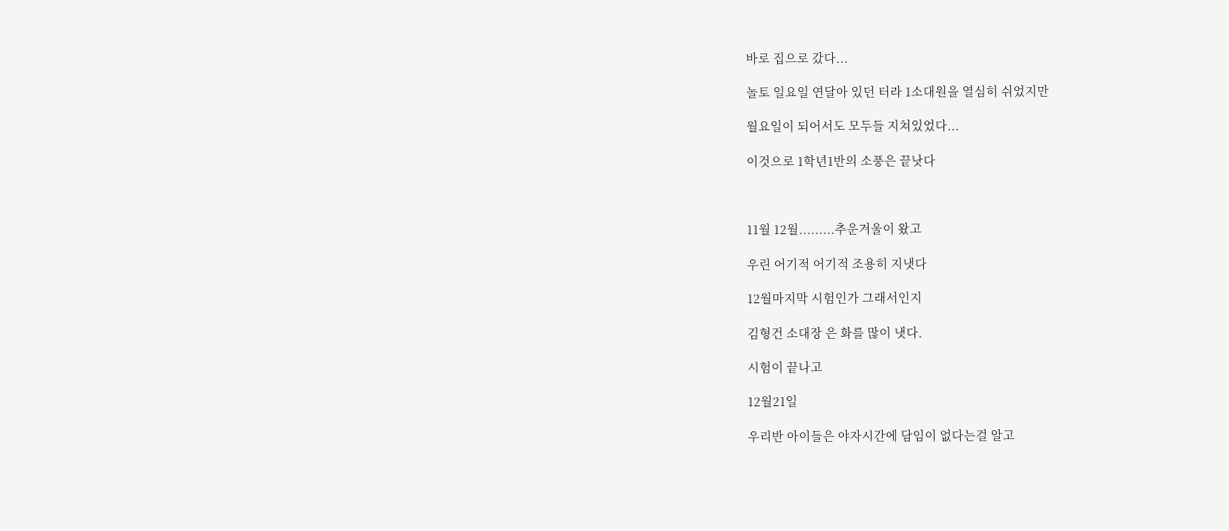바로 집으로 갔다...

놀토 일요일 연달아 있던 터라 1소대원을 열심히 쉬었지만

월요일이 되어서도 모두들 지쳐있었다...

이것으로 1학년1반의 소풍은 끝낫다



11월 12월.........추운겨울이 왔고

우린 어기적 어기적 조용히 지냇다

12월마지막 시험인가 그래서인지

김형건 소대장 은 화를 많이 냇다.

시험이 끝나고

12월21일

우리반 아이들은 야자시간에 담임이 없다는걸 알고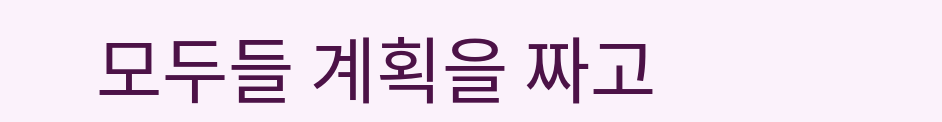모두들 계획을 짜고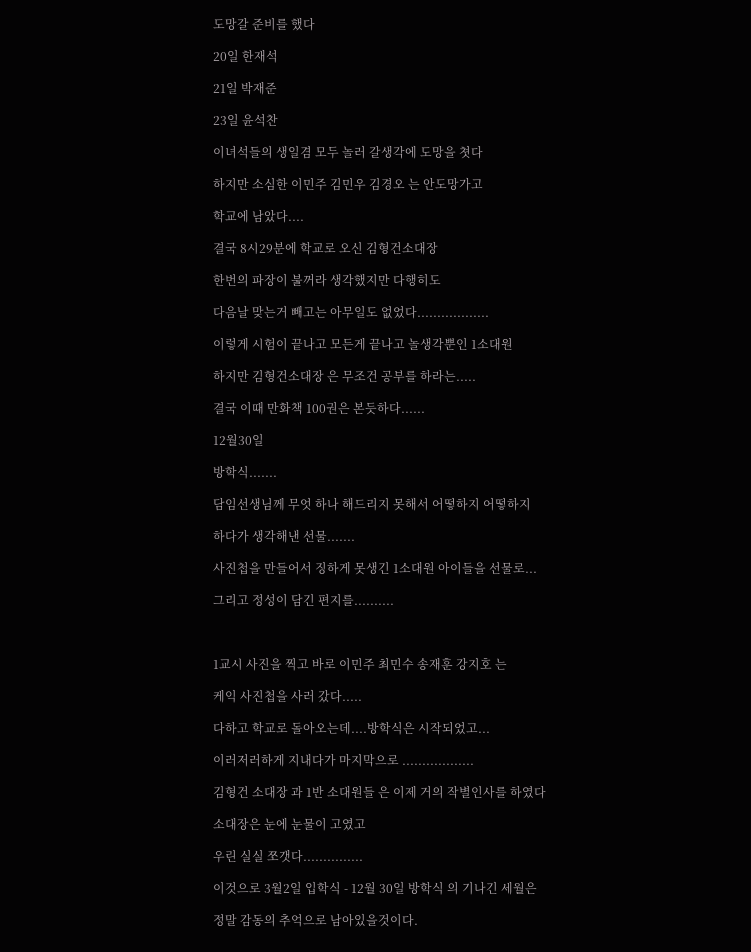도망갈 준비를 했다

20일 한재석

21일 박재준

23일 윤석찬

이녀석들의 생일겸 모두 놀러 갈생각에 도망을 쳣다

하지만 소심한 이민주 김민우 김경오 는 안도망가고

학교에 남았다....

결국 8시29분에 학교로 오신 김형건소대장

한번의 파장이 불꺼라 생각했지만 다행히도

다음날 맞는거 빼고는 아무일도 없었다..................

이렇게 시험이 끝나고 모든게 끝나고 놀생각뿐인 1소대원

하지만 김형건소대장 은 무조건 공부를 하라는.....

결국 이때 만화책 100권은 본듯하다......

12월30일

방학식.......

담임선생님께 무엇 하나 해드리지 못해서 어떻하지 어떻하지

하다가 생각해낸 선물.......

사진첩을 만들어서 징하게 못생긴 1소대원 아이들을 선물로...

그리고 정성이 담긴 편지를..........



1교시 사진을 찍고 바로 이민주 최민수 송재훈 강지호 는

케익 사진첩을 사러 갔다.....

다하고 학교로 돌아오는데....방학식은 시작되었고...

이러저러하게 지내다가 마지막으로 ..................

김형건 소대장 과 1반 소대원들 은 이제 거의 작별인사를 하였다

소대장은 눈에 눈물이 고였고

우린 실실 쪼갯다...............

이것으로 3월2일 입학식 - 12월 30일 방학식 의 기나긴 세월은

정말 감동의 추억으로 남아있을것이다.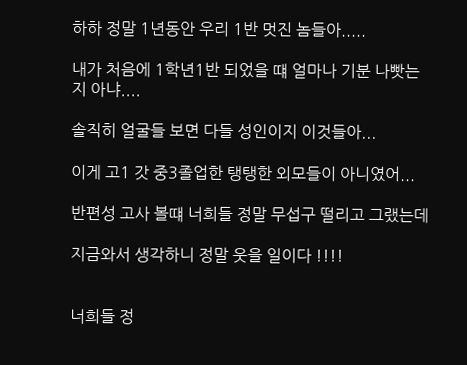하하 정말 1년동안 우리 1반 멋진 놈들아.....

내가 처음에 1학년1반 되었을 떄 얼마나 기분 나빳는지 아냐....

솔직히 얼굴들 보면 다들 성인이지 이것들아...

이게 고1 갓 중3졸업한 탱탱한 외모들이 아니였어...

반편성 고사 볼떄 너희들 정말 무섭구 떨리고 그랬는데

지금와서 생각하니 정말 웃을 일이다 !!!!


너희들 정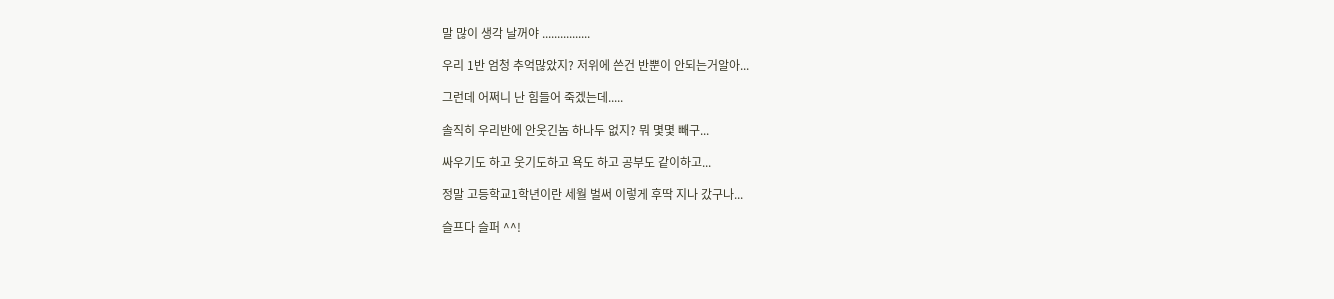말 많이 생각 날꺼야 ................

우리 1반 엄청 추억많았지? 저위에 쓴건 반뿐이 안되는거알아...

그런데 어쩌니 난 힘들어 죽겠는데.....

솔직히 우리반에 안웃긴놈 하나두 없지? 뭐 몇몇 빼구...

싸우기도 하고 웃기도하고 욕도 하고 공부도 같이하고...

정말 고등학교1학년이란 세월 벌써 이렇게 후딱 지나 갔구나...

슬프다 슬퍼 ^^!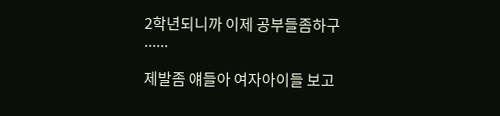2학년되니까 이제 공부들좀하구 ......

제발좀 얘들아 여자아이들 보고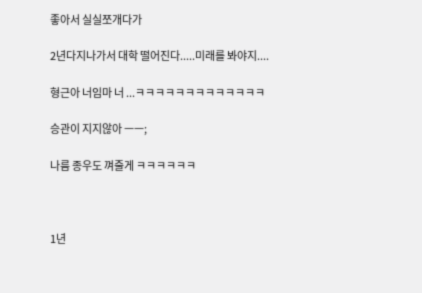좋아서 실실쪼개다가

2년다지나가서 대학 떨어진다.....미래를 봐야지....

형근아 너임마 너 ...ㅋㅋㅋㅋㅋㅋㅋㅋㅋㅋㅋㅋㅋ

승관이 지지않아 ㅡㅡ;

나름 종우도 껴줄게 ㅋㅋㅋㅋㅋㅋ



1년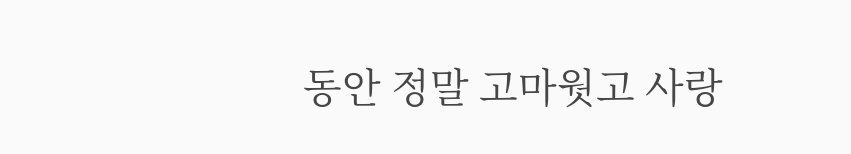동안 정말 고마웟고 사랑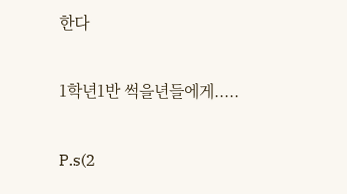한다

1학년1반 썩을년들에게.....

P.s(2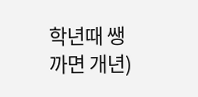학년때 쌩까면 개년)